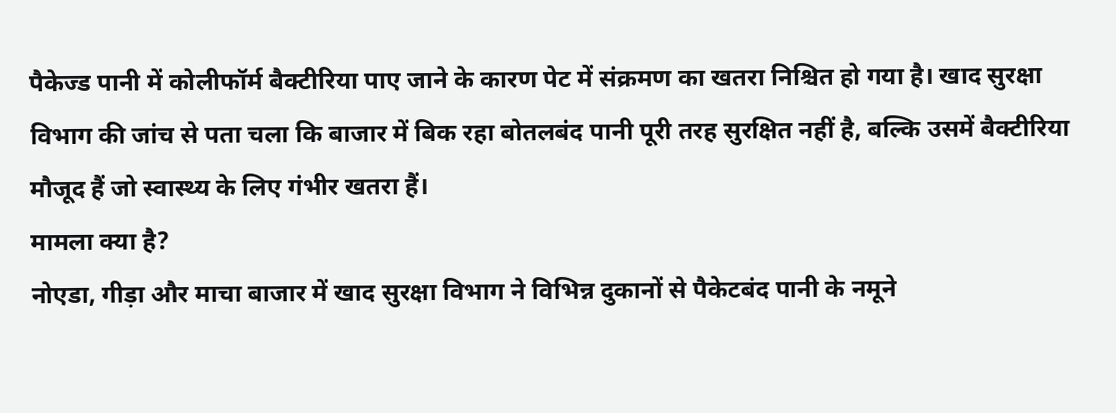पैकेज्ड पानी में कोलीफॉर्म बैक्टीरिया पाए जाने के कारण पेट में संक्रमण का खतरा निश्चित हो गया है। खाद सुरक्षा विभाग की जांच से पता चला कि बाजार में बिक रहा बोतलबंद पानी पूरी तरह सुरक्षित नहीं है, बल्कि उसमें बैक्टीरिया मौजूद हैं जो स्वास्थ्य के लिए गंभीर खतरा हैं।
मामला क्या है?
नोएडा, गीड़ा और माचा बाजार में खाद सुरक्षा विभाग ने विभिन्न दुकानों से पैकेटबंद पानी के नमूने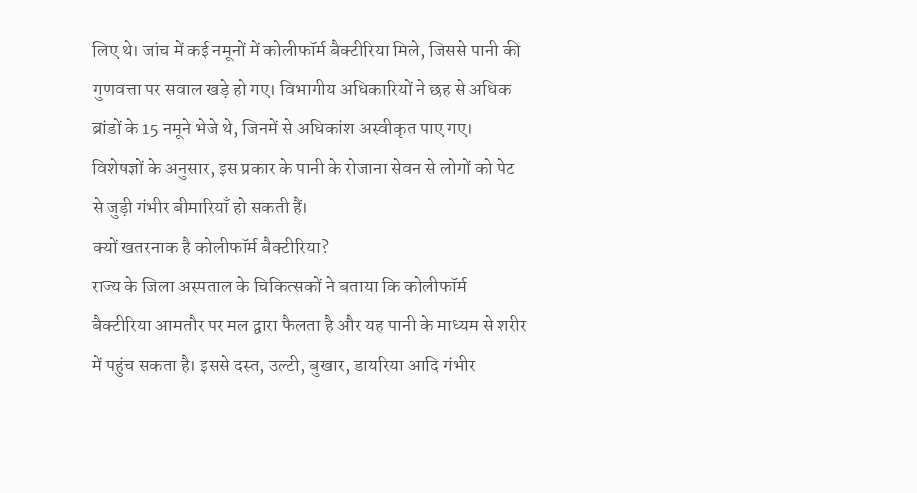लिए थे। जांच में कई नमूनों में कोलीफॉर्म बैक्टीरिया मिले, जिससे पानी की गुणवत्ता पर सवाल खड़े हो गए। विभागीय अधिकारियों ने छह से अधिक ब्रांडों के 15 नमूने भेजे थे, जिनमें से अधिकांश अस्वीकृत पाए गए। विशेषज्ञों के अनुसार, इस प्रकार के पानी के रोजाना सेवन से लोगों को पेट से जुड़ी गंभीर बीमारियाँ हो सकती हैं।
क्यों खतरनाक है कोलीफॉर्म बैक्टीरिया?
राज्य के जिला अस्पताल के चिकित्सकों ने बताया कि कोलीफॉर्म बैक्टीरिया आमतौर पर मल द्वारा फैलता है और यह पानी के माध्यम से शरीर में पहुंच सकता है। इससे दस्त, उल्टी, बुखार, डायरिया आदि गंभीर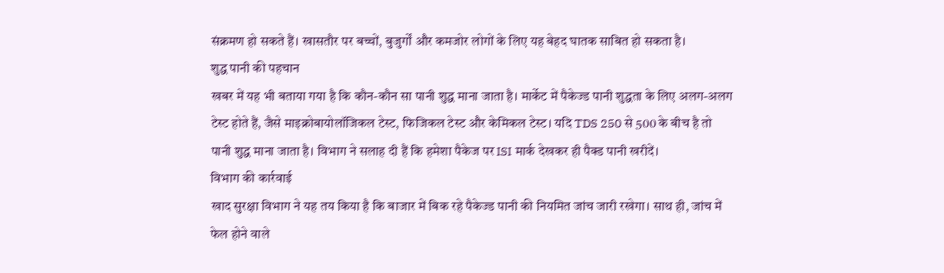संक्रमण हो सकते हैं। खासतौर पर बच्चों, बुजुर्गों और कमजोर लोगों के लिए यह बेहद घातक साबित हो सकता है।
शुद्ध पानी की पहचान
खबर में यह भी बताया गया है कि कौन-कौन सा पानी शुद्ध माना जाता है। मार्केट में पैकेज्ड पानी शुद्धता के लिए अलग-अलग टेस्ट होते हैं, जैसे माइक्रोबायोलॉजिकल टेस्ट, फिजिकल टेस्ट और केमिकल टेस्ट। यदि TDS 250 से 500 के बीच है तो पानी शुद्ध माना जाता है। विभाग ने सलाह दी हैं कि हमेशा पैकेज पर ISI मार्क देखकर ही पैक्ड पानी खरीदें।
विभाग की कार्रवाई
खाद सुरक्षा विभाग ने यह तय किया है कि बाजार में बिक रहे पैकेज्ड पानी की नियमित जांच जारी रखेगा। साथ ही, जांच में फेल होने वाले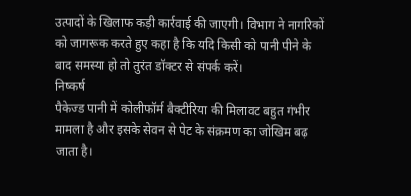उत्पादों के खिलाफ कड़ी कार्रवाई की जाएगी। विभाग ने नागरिकों को जागरूक करते हुए कहा है कि यदि किसी को पानी पीने के बाद समस्या हो तो तुरंत डॉक्टर से संपर्क करें।
निष्कर्ष
पैकेज्ड पानी में कोलीफॉर्म बैक्टीरिया की मिलावट बहुत गंभीर मामला है और इसके सेवन से पेट के संक्रमण का जोखिम बढ़ जाता है।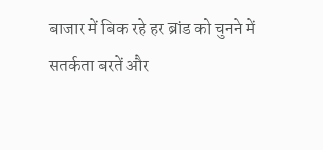बाजार में बिक रहे हर ब्रांड को चुनने में सतर्कता बरतें और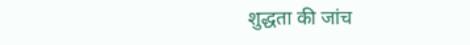शुद्धता की जांच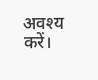अवश्य करें।